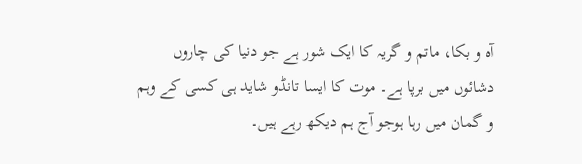آہ و بکا، ماتم و گریہ کا ایک شور ہے جو دنیا کی چاروں دشائوں میں برپا ہے۔ موت کا ایسا تانڈو شاید ہی کسی کے وہم و گمان میں رہا ہوجو آج ہم دیکھ رہے ہیں۔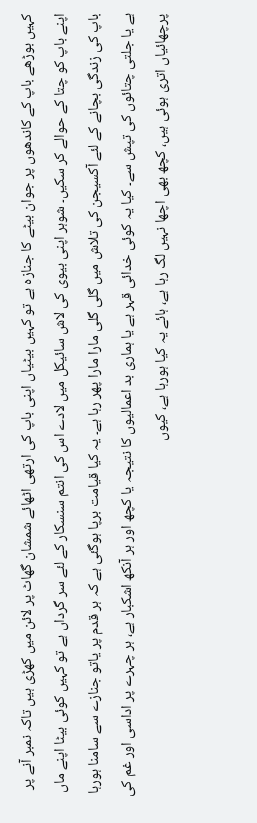کہیں بوڑھے باپ کے کاندھوں پر جوان بیٹے کا جنازہ ہے تو کہیں بیٹیاں اپنی باپ کی ارتھی اٹھائے شمشان گھاٹ پر لائن میں کھڑی ہیں تاکہ نمبر آنے پر اپنے باپ کو چتا کے حوالے کر سکیں۔ شوہر اپنی بیوی کی لاش سائیکل میں لادے اس کی انتم سنسکار کے لئے سر گرداں ہے تو کہیں کوئی بیٹا اپنے ماں باپ کی زندگی بچانے کے لئے آکسیجن کی تلاش میں گلی گلی مارا مارا پھر رہا ہے۔ یہ کیا قیامت برپا ہوگئی ہے کہ ہر قدم پر یاتو جنازے سے سامنا ہورہا ہے یا جلتی چتائوں کی تپش سے۔ کیا یہ کوئی خدائی قہر ہے یا ہماری بد اعمالیوں کا نتیجہ یا کچھ اور ہر آنکھ اشکبار ہے، ہر چہرے پر اداسی اور غم کی پرچھائیاں اتری ہوئی ہیں، کچھ بھی اچھا نہیں لگ رہا ہے، ہائے یہ کیا ہورہا ہے، کیوں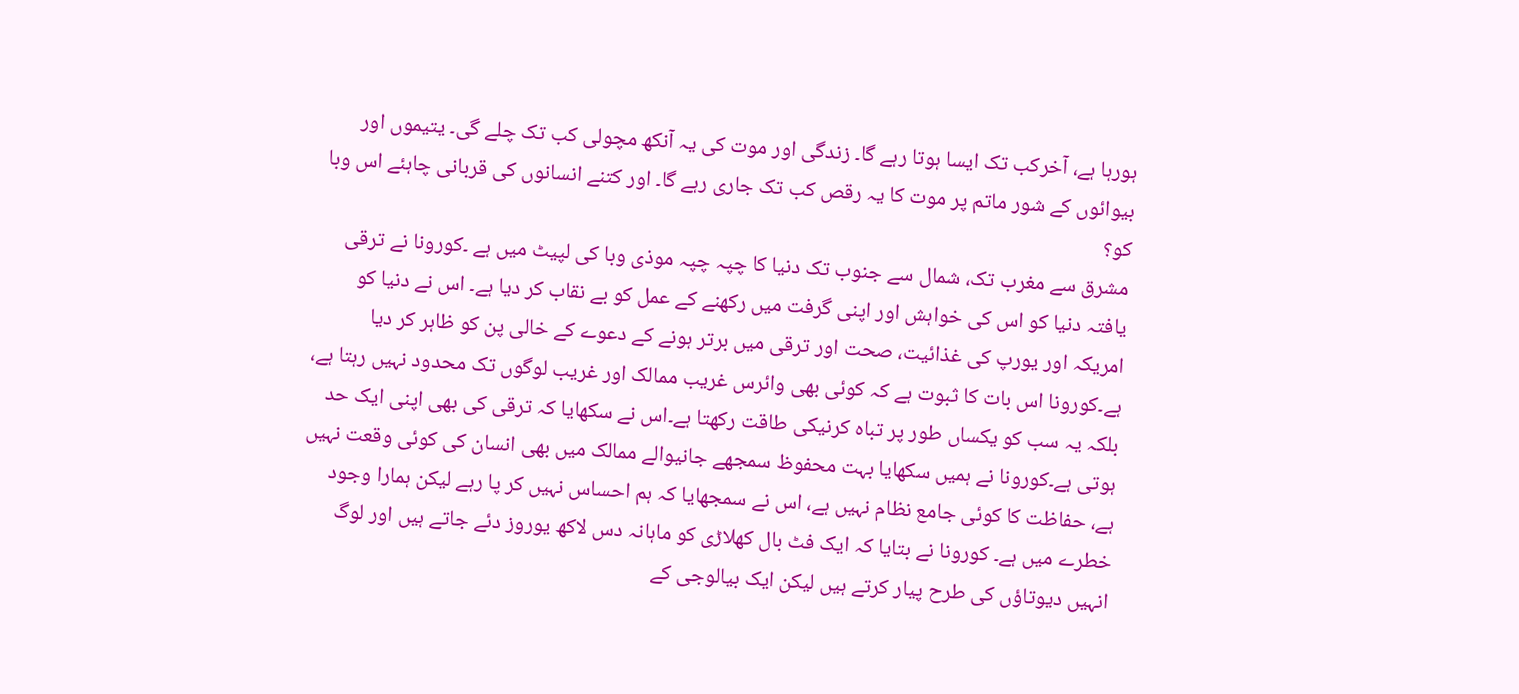ہورہا ہے، آخرکب تک ایسا ہوتا رہے گا۔ زندگی اور موت کی یہ آنکھ مچولی کب تک چلے گی۔ یتیموں اور بیوائوں کے شور ماتم پر موت کا یہ رقص کب تک جاری رہے گا۔ اور کتنے انسانوں کی قربانی چاہئے اس وبا کو؟
مشرق سے مغرب تک، شمال سے جنوب تک دنیا کا چپہ چپہ موذی وبا کی لپیٹ میں ہے ۔کورونا نے ترقی یافتہ دنیا کو اس کی خواہش اور اپنی گرفت میں رکھنے کے عمل کو بے نقاب کر دیا ہے۔ اس نے دنیا کو امریکہ اور یورپ کی غذائیت، صحت اور ترقی میں برتر ہونے کے دعوے کے خالی پن کو ظاہر کر دیا ہے۔کورونا اس بات کا ثبوت ہے کہ کوئی بھی وائرس غریب ممالک اور غریب لوگوں تک محدود نہیں رہتا ہے، بلکہ یہ سب کو یکساں طور پر تباہ کرنیکی طاقت رکھتا ہے۔اس نے سکھایا کہ ترقی کی بھی اپنی ایک حد ہوتی ہے۔کورونا نے ہمیں سکھایا بہت محفوظ سمجھے جانیوالے ممالک میں بھی انسان کی کوئی وقعت نہیں ہے، حفاظت کا کوئی جامع نظام نہیں ہے، اس نے سمجھایا کہ ہم احساس نہیں کر پا رہے لیکن ہمارا وجود خطرے میں ہے۔ کورونا نے بتایا کہ ایک فٹ بال کھلاڑی کو ماہانہ دس لاکھ یوروز دئے جاتے ہیں اور لوگ انہیں دیوتاؤں کی طرح پیار کرتے ہیں لیکن ایک بیالوجی کے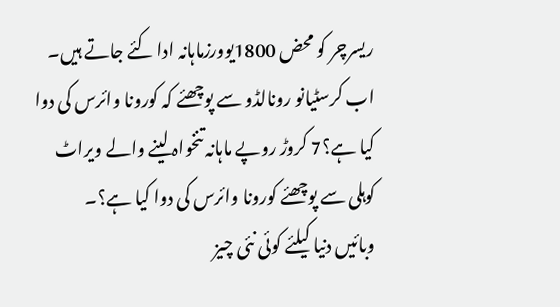ریسرچر کو محض 1800یوورزماہانہ ادا کئے جاتے ہیں۔ اب کرسٹیانو رونالڈو سے پوچھئے کہ کورونا وائرس کی دوا کیا ہے؟7 کروڑ روپے ماہانہ تنخواہ لینے والے ویراٹ کوہلی سے پوچھئے کورونا وائرس کی دوا کیا ہے؟۔
وبائیں دنیا کیلئے کوئی نئی چیز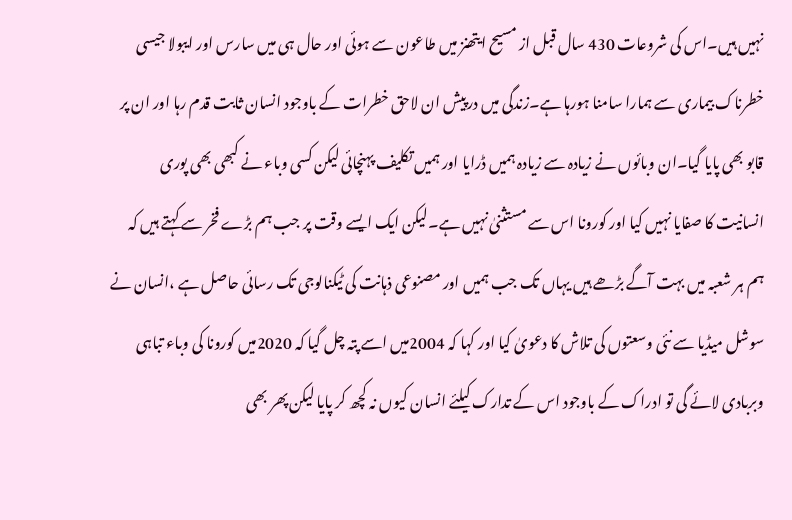نہیں ہیں۔اس کی شروعات 430 سال قبل از مسیح ایتھنز میں طاعون سے ہوئی اور حال ہی میں سارس اور ایبولا جیسی خطرناک بیماری سے ہمارا سامنا ہورہا ہے۔زندگی میں درپیش ان لاحق خطرات کے باوجود انسان ثابت قدم رہا اور ان پر قابو بھی پایا گیا۔ان وبائوں نے زیادہ سے زیادہ ہمیں ڈرایا اور ہمیں تکلیف پہنچائی لیکن کسی وباء نے کبھی بھی پوری انسانیت کا صفایا نہیں کیا اور کورونا اس سے مستثنیٰ نہیں ہے۔لیکن ایک ایسے وقت پر جب ہم بڑے فخر سے کہتے ہیں کہ ہم ہر شعبہ میں بہت آگے بڑھے ہیں یہاں تک جب ہمیں اور مصنوعی ذہانت کی ٹیکنالوجی تک رسائی حاصل ہے ،انسان نے سوشل میڈیا سے نئی وسعتوں کی تلاش کا دعویٰ کیا اور کہا کہ 2004میں اسے پتہ چل گیا کہ 2020میں کورونا کی وباء تباہی وبربادی لائے گی تو ادراک کے باوجود اس کے تدارک کیلئے انسان کیوں نہ کچھ کر پایا لیکن پھر بھی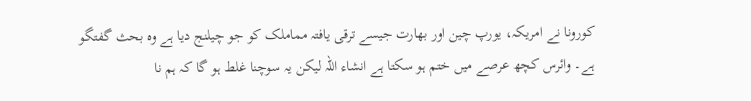کورونا نے امریکہ، یورپ چین اور بھارت جیسے ترقی یافتہ مماملک کو جو چیلنج دیا ہے وہ بحث گفتگو ہے۔ وائرس کچھ عرصے میں ختم ہو سکتا ہے انشاء اللہ لیکن یہ سوچنا غلط ہو گا کہ ہم نا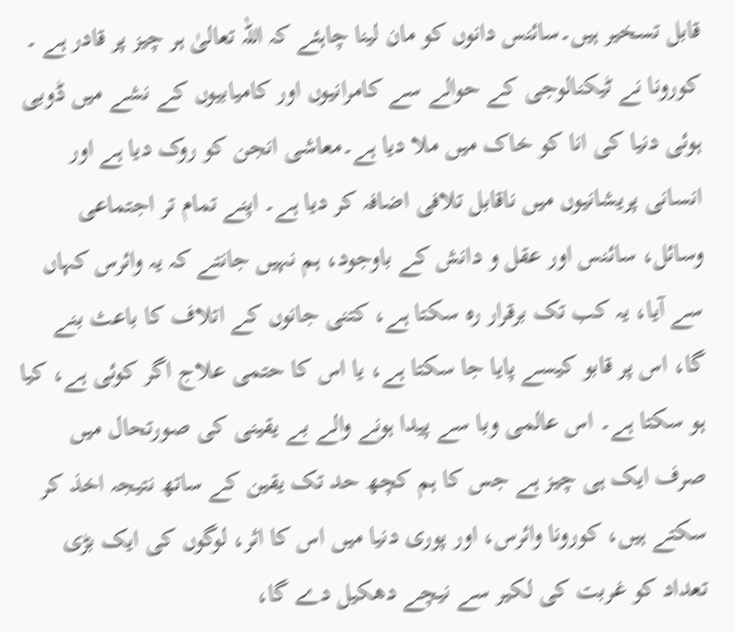قابل تسخیر ہیں۔سائنس دانوں کو مان لینا چاہئے کہ اللہ تعالیٰ ہر چیز پر قادر ہے ۔
کورونا نے ٹیکنالوجی کے حوالے سے کامرانیوں اور کامیابیوں کے نشے میں ڈوبی ہوئی دنیا کی انا کو خاک میں ملا دیا ہے۔معاشی انجن کو روک دیا ہے اور انسانی پریشانیوں میں ناقابل تلافی اضافہ کر دیا ہے۔ اپنے تمام تر اجتماعی وسائل، سائنس اور عقل و دانش کے باوجود، ہم نہیں جانتے کہ یہ وائرس کہاں سے آیا، یہ کب تک برقرار رہ سکتا ہے، کتنی جانوں کے اتلاف کا باعث بنے گا، اس پر قابو کیسے پایا جا سکتا ہے، یا اس کا حتمی علاج اگر کوئی ہے، کیا ہو سکتا ہے۔ اس عالمی وبا سے پیدا ہونے والے بے یقینی کی صورتحال میں صرف ایک ہی چیز ہے جس کا ہم کچھ حد تک یقین کے ساتھ نتیجہ اخذ کر سکتے ہیں، کورونا وائرس، اور پوری دنیا میں اس کا اثر، لوگوں کی ایک بڑی تعداد کو غربت کی لکیر سے نیچے دھکیل دے گا،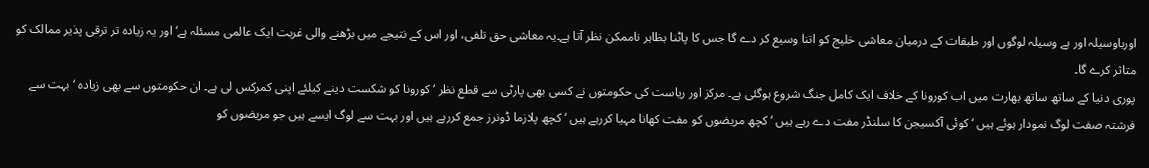اورباوسیلہ اور بے وسیلہ لوگوں اور طبقات کے درمیان معاشی خلیج کو اتنا وسیع کر دے گا جس کا پاٹنا بظاہر ناممکن نظر آتا ہے۔یہ معاشی حق تلفی، اور اس کے نتیجے میں بڑھنے والی غربت ایک عالمی مسئلہ ہے‘ اور یہ زیادہ تر ترقی پذیر ممالک کو متاثر کرے گا۔
پوری دنیا کے ساتھ ساتھ بھارت میں اب کورونا کے خلاف ایک کامل جنگ شروع ہوگئی ہے۔ مرکز اور ریاست کی حکومتوں نے کسی بھی پارٹی سے قطع نظر ‘ کورونا کو شکست دینے کیلئے اپنی کمرکس لی ہے۔ ان حکومتوں سے بھی زیادہ ‘ بہت سے فرشتہ صفت لوگ نمودار ہوئے ہیں ‘ کوئی آکسیجن کا سلنڈر مفت دے رہے ہیں ‘ کچھ مریضوں کو مفت کھانا مہیا کررہے ہیں ‘ کچھ پلازما ڈونرز جمع کررہے ہیں اور بہت سے لوگ ایسے ہیں جو مریضوں کو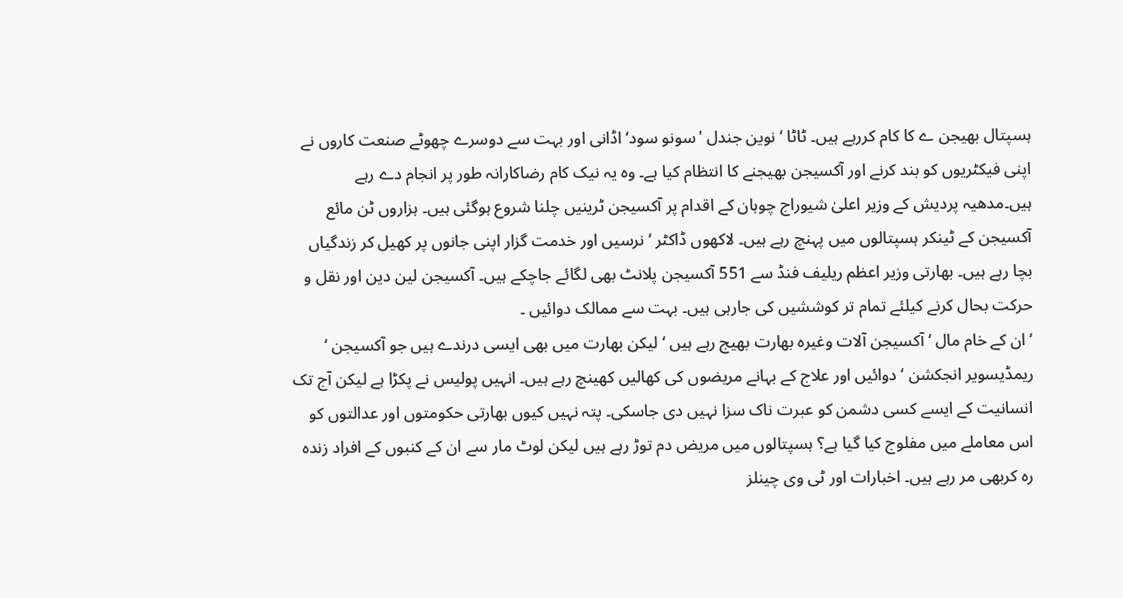ہسپتال بھیجن ے کا کام کررہے ہیں۔ ٹاٹا ‘ نوین جندل 'سونو سود‘ اڈانی اور بہت سے دوسرے چھوٹے صنعت کاروں نے اپنی فیکٹریوں کو بند کرنے اور آکسیجن بھیجنے کا انتظام کیا ہے۔ وہ یہ نیک کام رضاکارانہ طور پر انجام دے رہے ہیں۔مدھیہ پردیش کے وزیر اعلیٰ شیوراج چوہان کے اقدام پر آکسیجن ٹرینیں چلنا شروع ہوگئی ہیں۔ ہزاروں ٹن مائع آکسیجن کے ٹینکر ہسپتالوں میں پہنچ رہے ہیں۔ لاکھوں ڈاکٹر ‘ نرسیں اور خدمت گزار اپنی جانوں پر کھیل کر زندگیاں بچا رہے ہیں۔ بھارتی وزیر اعظم ریلیف فنڈ سے 551 آکسیجن پلانٹ بھی لگائے جاچکے ہیں۔ آکسیجن لین دین اور نقل و حرکت بحال کرنے کیلئے تمام تر کوششیں کی جارہی ہیں۔ بہت سے ممالک دوائیں ۔
‘ ان کے خام مال ‘ آکسیجن آلات وغیرہ بھارت بھیج رہے ہیں ‘ لیکن بھارت میں بھی ایسی درندے ہیں جو آکسیجن ‘ ریمڈیسویر انجکشن ‘ دوائیں اور علاج کے بہانے مریضوں کی کھالیں کھینچ رہے ہیں۔ انہیں پولیس نے پکڑا ہے لیکن آج تک انسانیت کے ایسے کسی دشمن کو عبرت ناک سزا نہیں دی جاسکی۔ پتہ نہیں کیوں بھارتی حکومتوں اور عدالتوں کو اس معاملے میں مفلوج کیا گیا ہے؟ ہسپتالوں میں مریض دم توڑ رہے ہیں لیکن لوٹ مار سے ان کے کنبوں کے افراد زندہ رہ کربھی مر رہے ہیں۔ اخبارات اور ٹی وی چینلز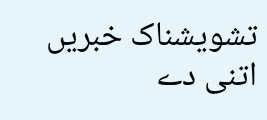تشویشناک خبریں اتنی دے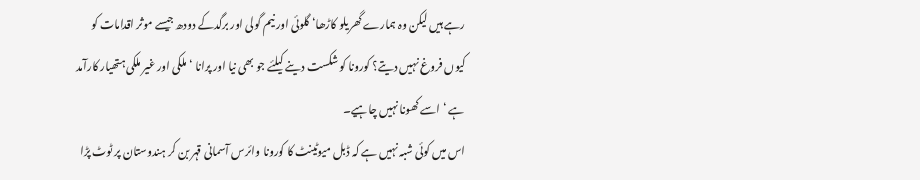رہے ہیں لیکن وہ ہمارے گھریلو کاڑھا‘ گلوئی اور نیم گولی اور برگدکے دودھ جیسے موثر اقدامات کو کیوں فروغ نہیں دیتے؟ کورونا کو شکست دینے کیلئے جو بھی نیا اور پرانا ‘ ملکی اور غیر ملکی ہتھیار کارآمد ہے ‘ اسے کھونا نہیں چاہیے۔
اس میں کوئی شبہ نہیں ہے کہ ڈبل میوٹینٹ کا کورونا وائرس آسمانی قہر بن کر ہندوستان پر ٹوٹ پڑا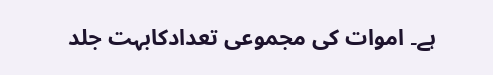ہے۔ اموات کی مجموعی تعدادکابہت جلد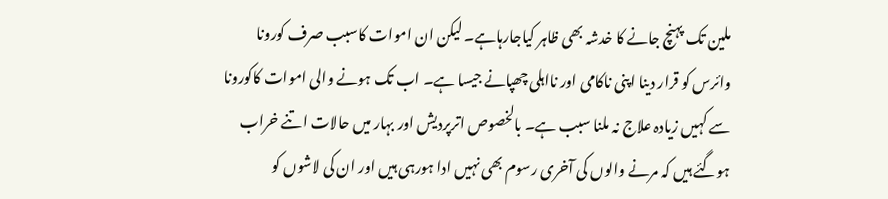ملین تک پہنچ جانے کا خدشہ بھی ظاہر کیاجارہاہے۔ لیکن ان اموات کاسبب صرف کورونا وائرس کو قرار دینا اپنی ناکامی اور نااہلی چھپانے جیسا ہے۔ اب تک ہونے والی اموات کاکورونا سے کہیں زیادہ علاج نہ ملنا سبب ہے۔ بالخصوص اترپردیش اور بہار میں حالات اتنے خراب ہوگئے ہیں کہ مرنے والوں کی آخری رسوم بھی نہیں ادا ہورہی ہیں اور ان کی لاشوں کو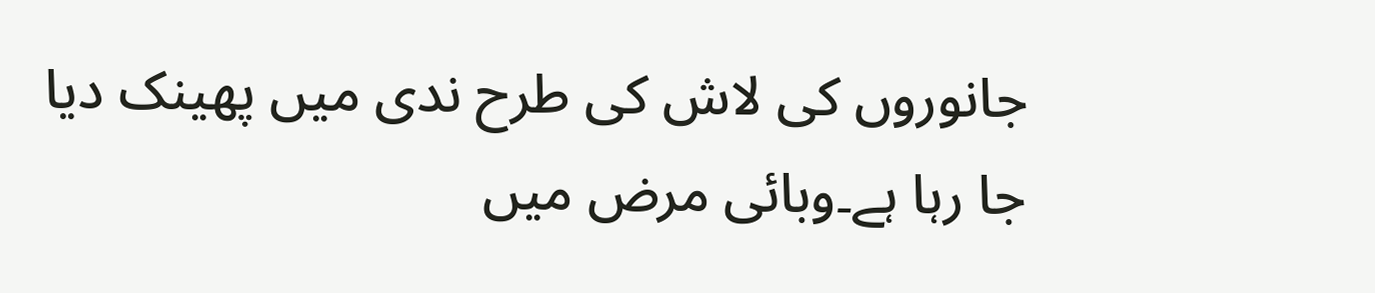جانوروں کی لاش کی طرح ندی میں پھینک دیا جا رہا ہے۔وبائی مرض میں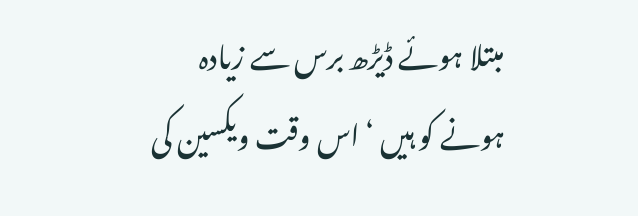مبتلا ہوئے ڈیڑھ برس سے زیادہ ہونے کو ہیں ‘ اس وقت ویکسین کی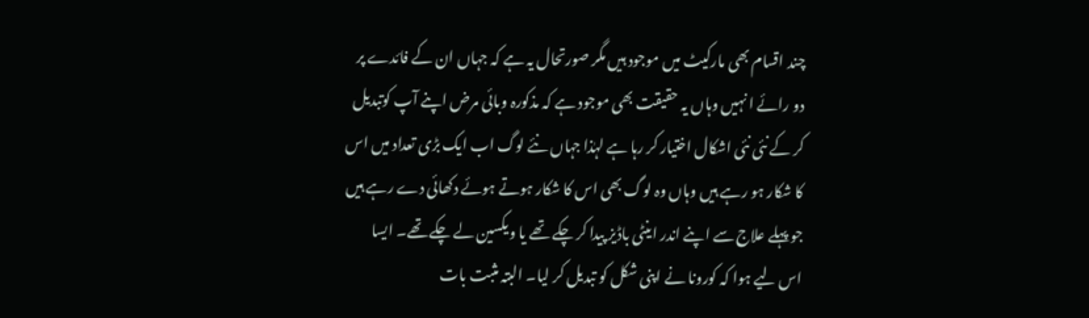چند اقسام بھی مارکیٹ میں موجود ہیں مگر صورتحال یہ ہے کہ جہاں ان کے فائدے پر دو رائے ا نہیں وہاں یہ حقیقت بھی موجود ہے کہ مذکورہ وبائی مرض اپنے آپ کوتبدیل کر کے نئی نئی اشکال اختیار کر رہا ہے لہٰذا جہاں نئے لوگ اب ایک بڑی تعداد میں اس کا شکار ہو رہے ہیں وہاں وہ لوگ بھی اس کا شکار ہوتے ہوئے دکھائی دے رہے ہیں جو پہلے علاج سے اپنے اندر اینٹی باڈیز پیدا کر چکے تھے یا ویکسین لے چکے تھے۔ ایسا اس لیے ہوا کہ کورونا نے اپنی شکل کو تبدیل کر لیا۔ البتہ مثبت بات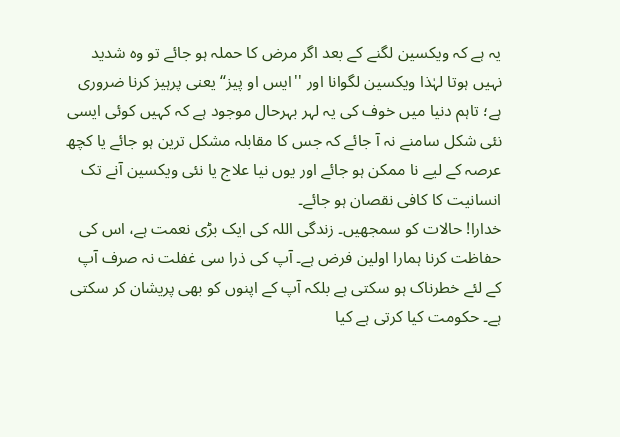یہ ہے کہ ویکسین لگنے کے بعد اگر مرض کا حملہ ہو جائے تو وہ شدید نہیں ہوتا لہٰذا ویکسین لگوانا اور ''ایس او پیز‘‘ یعنی پرہیز کرنا ضروری ہے؛ تاہم دنیا میں خوف کی یہ لہر بہرحال موجود ہے کہ کہیں کوئی ایسی نئی شکل سامنے نہ آ جائے کہ جس کا مقابلہ مشکل ترین ہو جائے یا کچھ عرصہ کے لیے نا ممکن ہو جائے اور یوں نیا علاج یا نئی ویکسین آنے تک انسانیت کا کافی نقصان ہو جائے۔
خدارا! حالات کو سمجھیں۔ زندگی اللہ کی ایک بڑی نعمت ہے، اس کی حفاظت کرنا ہمارا اولین فرض ہے۔ آپ کی ذرا سی غفلت نہ صرف آپ کے لئے خطرناک ہو سکتی ہے بلکہ آپ کے اپنوں کو بھی پریشان کر سکتی ہے۔ حکومت کیا کرتی ہے کیا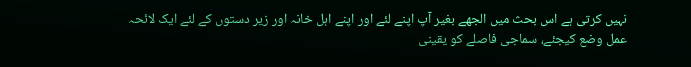نہیں کرتی ہے اس بحث میں الجھے بغیر آپ اپنے لئے اور اپنے اہل خانہ اور زیر دستوں کے لئے ایک لائحہ عمل وضع کیجئے، سماجی فاصلے کو یقینی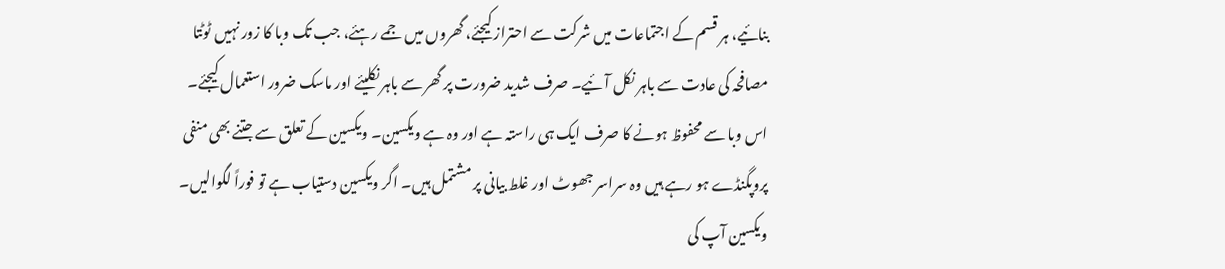بنائیے، ہر قسم کے اجتماعات میں شرکت سے احتراز کیجئے، گھروں میں جمے رہئے، جب تک وبا کا زور نہیں ٹوٹتا مصافحہ کی عادت سے باہر نکل آئیے۔ صرف شدید ضرورت پر گھر سے باہر نکلیئے اور ماسک ضرور استعمال کیجئے۔
اس وبا سے محفوظ ہونے کا صرف ایک ہی راستہ ہے اور وہ ہے ویکسین۔ ویکسین کے تعلق سے جتنے بھی منفی پروپگنڈے ہو رہے ہیں وہ سراسر جھوٹ اور غلط بیانی پر مشتمل ہیں۔ اگر ویکسین دستیاب ہے تو فوراً لگوالیں۔ ویکسین آپ کی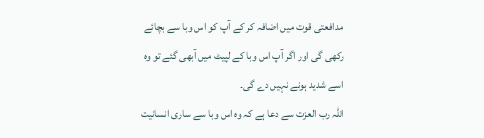مدافعتی قوت میں اضافہ کر کے آپ کو اس وبا سے بچائے رکھی گی اور اگر آپ اس وبا کے لپیٹ میں آبھی گئے تو وہ اسے شدید ہونے نہیں دے گی۔
اللہ رب العزت سے دعا ہے کہ وہ اس وبا سے ساری انسانیت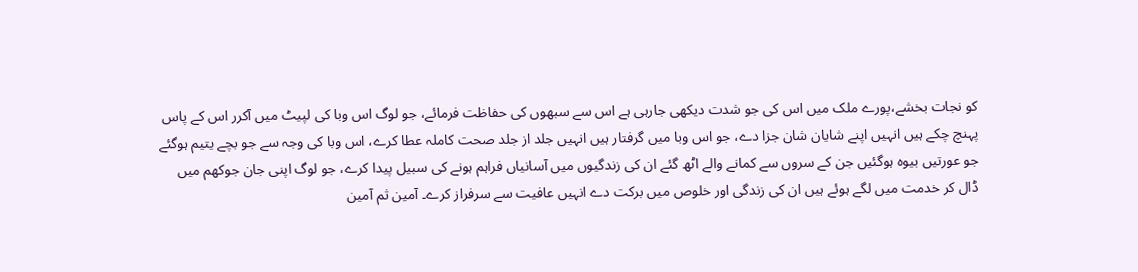کو نجات بخشے،پورے ملک میں اس کی جو شدت دیکھی جارہی ہے اس سے سبھوں کی حفاظت فرمائے، جو لوگ اس وبا کی لپیٹ میں آکرر اس کے پاس پہنچ چکے ہیں انہیں اپنے شایان شان جزا دے، جو اس وبا میں گرفتار ہیں انہیں جلد از جلد صحت کاملہ عطا کرے، اس وبا کی وجہ سے جو بچے یتیم ہوگئے جو عورتیں بیوہ ہوگئیں جن کے سروں سے کمانے والے اٹھ گئے ان کی زندگیوں میں آسانیاں فراہم ہونے کی سبیل پیدا کرے، جو لوگ اپنی جان جوکھم میں ڈال کر خدمت میں لگے ہوئے ہیں ان کی زندگی اور خلوص میں برکت دے انہیں عافیت سے سرفراز کرے۔ آمین ثم آمین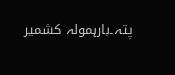پتہ۔بارہمولہ کشمیر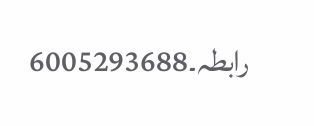رابطہ۔6005293688